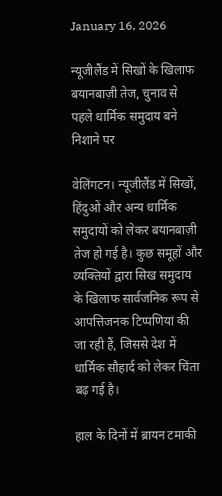January 16, 2026

न्यूजीलैंड में सिखों के खिलाफ बयानबाज़ी तेज, चुनाव से पहले धार्मिक समुदाय बने निशाने पर

वेलिंगटन। न्यूजीलैंड में सिखों, हिंदुओं और अन्य धार्मिक समुदायों को लेकर बयानबाज़ी तेज हो गई है। कुछ समूहों और व्यक्तियों द्वारा सिख समुदाय के खिलाफ सार्वजनिक रूप से आपत्तिजनक टिप्पणियां की जा रही हैं, जिससे देश में धार्मिक सौहार्द को लेकर चिंता बढ़ गई है।

हाल के दिनों में ब्रायन टमाकी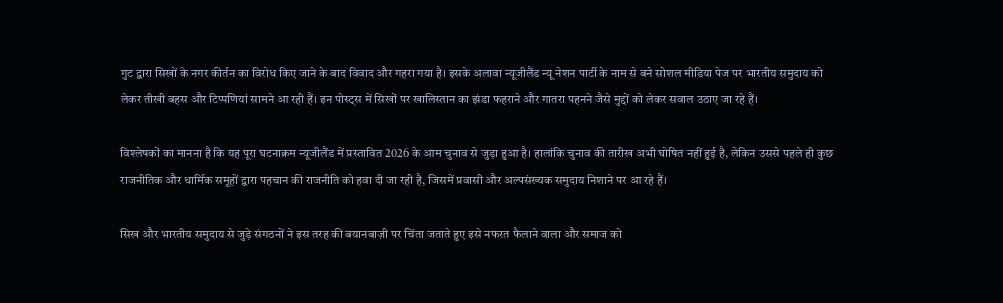गुट द्वारा सिखों के नगर कीर्तन का विरोध किए जाने के बाद विवाद और गहरा गया है। इसके अलावा न्यूजीलैंड न्यू नेशन पार्टी के नाम से बने सोशल मीडिया पेज पर भारतीय समुदाय को लेकर तीखी बहस और टिप्पणियां सामने आ रही हैं। इन पोस्ट्स में सिखों पर खालिस्तान का झंडा फहराने और गातरा पहनने जैसे मुद्दों को लेकर सवाल उठाए जा रहे हैं।

विश्लेषकों का मानना है कि यह पूरा घटनाक्रम न्यूजीलैंड में प्रस्तावित 2026 के आम चुनाव से जुड़ा हुआ है। हालांकि चुनाव की तारीख अभी घोषित नहीं हुई है, लेकिन उससे पहले ही कुछ राजनीतिक और धार्मिक समूहों द्वारा पहचान की राजनीति को हवा दी जा रही है, जिसमें प्रवासी और अल्पसंख्यक समुदाय निशाने पर आ रहे हैं।

सिख और भारतीय समुदाय से जुड़े संगठनों ने इस तरह की बयानबाज़ी पर चिंता जताते हुए इसे नफरत फैलाने वाला और समाज को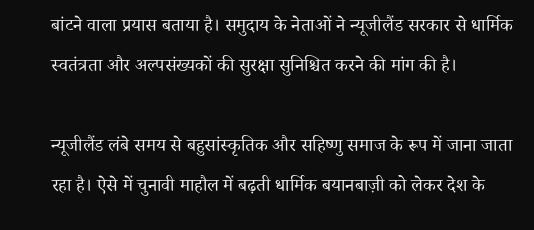बांटने वाला प्रयास बताया है। समुदाय के नेताओं ने न्यूजीलैंड सरकार से धार्मिक स्वतंत्रता और अल्पसंख्यकों की सुरक्षा सुनिश्चित करने की मांग की है।

न्यूजीलैंड लंबे समय से बहुसांस्कृतिक और सहिष्णु समाज के रूप में जाना जाता रहा है। ऐसे में चुनावी माहौल में बढ़ती धार्मिक बयानबाज़ी को लेकर देश के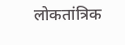लोकतांत्रिक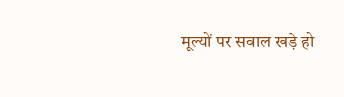मूल्यों पर सवाल खड़े हो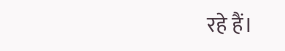रहे हैं।